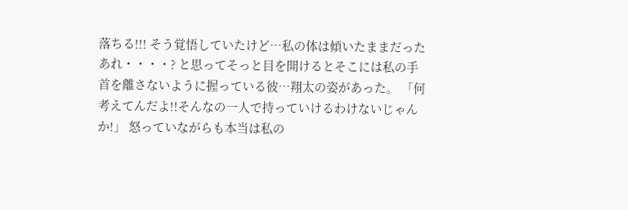落ちる!!! そう覚悟していたけど…私の体は傾いたままだった あれ・・・・? と思ってそっと目を開けるとそこには私の手首を離さないように握っている彼…翔太の姿があった。 「何考えてんだよ!!そんなの一人で持っていけるわけないじゃんか!」 怒っていながらも本当は私の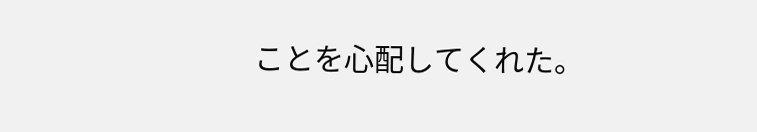ことを心配してくれた。